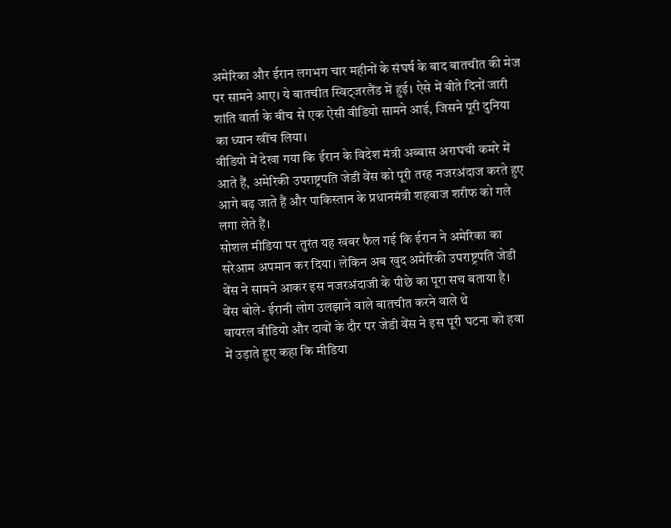अमेरिका और ईरान लगभग चार महीनों के संघर्ष के बाद बातचीत की मेज पर सामने आए। ये बातचीत स्विट्जरलैंड में हुई। ऐसे में बीते दिनों जारी शांति वार्ता के बीच से एक ऐसी वीडियो सामने आई, जिसने पूरी दुनिया का ध्यान खींच लिया।
वीडियो में देखा गया कि ईरान के विदेश मंत्री अब्बास अराघची कमरे में आते हैं, अमेरिकी उपराष्ट्रपति जेडी वेंस को पूरी तरह नजरअंदाज करते हुए आगे बढ़ जाते हैं और पाकिस्तान के प्रधानमंत्री शहबाज शरीफ को गले लगा लेते हैं।
सोशल मीडिया पर तुरंत यह खबर फैल गई कि ईरान ने अमेरिका का सरेआम अपमान कर दिया। लेकिन अब खुद अमेरिकी उपराष्ट्रपति जेडी वेंस ने सामने आकर इस नजरअंदाजी के पीछे का पूरा सच बताया है।
वेंस बोले- ईरानी लोग उलझाने वाले बातचीत करने वाले थे
वायरल वीडियो और दावों के दौर पर जेडी वेंस ने इस पूरी घटना को हवा में उड़ाते हुए कहा कि मीडिया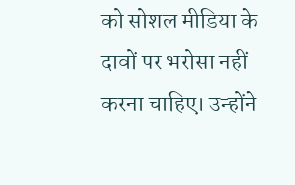को सोशल मीडिया के दावों पर भरोसा नहीं करना चाहिए। उन्होंने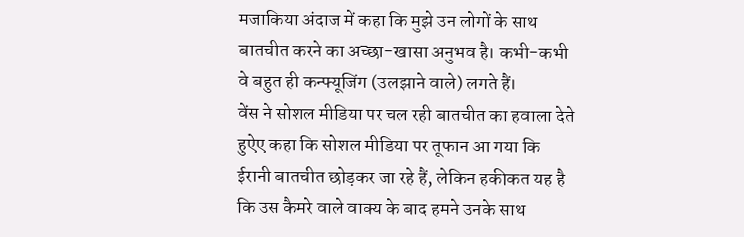मजाकिया अंदाज में कहा कि मुझे उन लोगों के साथ बातचीत करने का अच्छा-खासा अनुभव है। कभी-कभी वे बहुत ही कन्फ्यूजिंग (उलझाने वाले) लगते हैं।
वेंस ने सोशल मीडिया पर चल रही बातचीत का हवाला देते हुऐए कहा कि सोशल मीडिया पर तूफान आ गया कि ईरानी बातचीत छोड़कर जा रहे हैं, लेकिन हकीकत यह है कि उस कैमरे वाले वाक्य के बाद हमने उनके साथ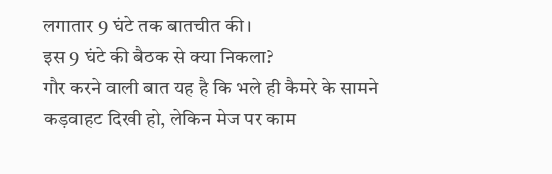लगातार 9 घंटे तक बातचीत की।
इस 9 घंटे की बैठक से क्या निकला?
गौर करने वाली बात यह है कि भले ही कैमरे के सामने कड़वाहट दिखी हो, लेकिन मेज पर काम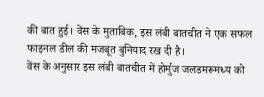की बात हुई। वेंस के मुताबिक, इस लंबी बातचीत ने एक सफल फाइनल डील की मजबूत बुनियाद रख दी है।
वेंस के अनुसार इस लंबी बातचीत में होर्मुज जलडमरूमध्य को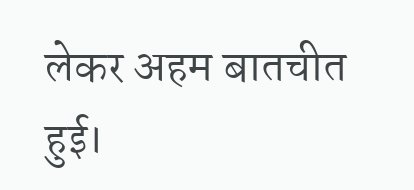लेकर अहम बातचीत हुई।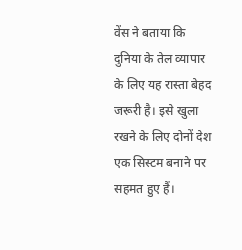वेंस ने बताया कि दुनिया के तेल व्यापार के लिए यह रास्ता बेहद जरूरी है। इसे खुला रखने के लिए दोनों देश एक सिस्टम बनाने पर सहमत हुए हैं।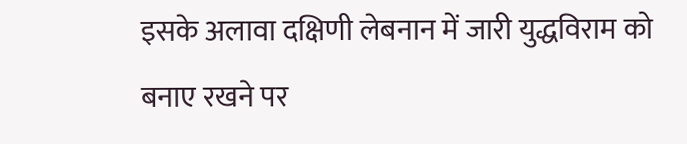इसके अलावा दक्षिणी लेबनान में जारी युद्धविराम को बनाए रखने पर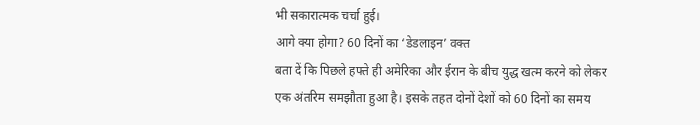भी सकारात्मक चर्चा हुई।
आगे क्या होगा? 60 दिनों का ‘डेडलाइन’ वक्त
बता दें कि पिछले हफ्ते ही अमेरिका और ईरान के बीच युद्ध खत्म करने को लेकर एक अंतरिम समझौता हुआ है। इसके तहत दोनों देशों को 60 दिनों का समय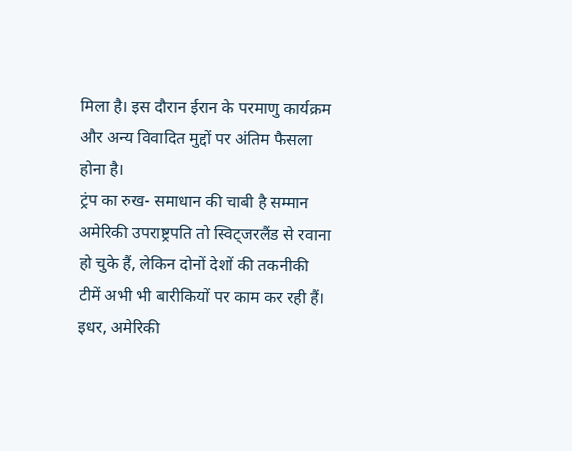मिला है। इस दौरान ईरान के परमाणु कार्यक्रम और अन्य विवादित मुद्दों पर अंतिम फैसला होना है।
ट्रंप का रुख- समाधान की चाबी है सम्मान
अमेरिकी उपराष्ट्रपति तो स्विट्जरलैंड से रवाना हो चुके हैं, लेकिन दोनों देशों की तकनीकी टीमें अभी भी बारीकियों पर काम कर रही हैं। इधर, अमेरिकी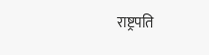राष्ट्रपति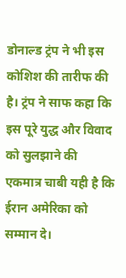डोनाल्ड ट्रंप ने भी इस कोशिश की तारीफ की है। ट्रंप ने साफ कहा कि इस पूरे युद्ध और विवाद को सुलझाने की एकमात्र चाबी यही है कि ईरान अमेरिका को सम्मान दे।